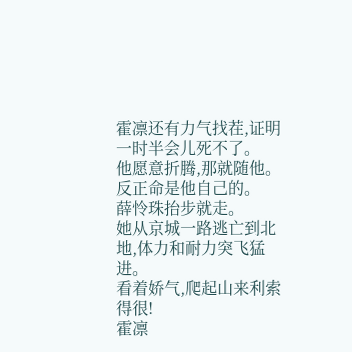霍凛还有力气找茬,证明一时半会儿死不了。
他愿意折腾,那就随他。
反正命是他自己的。
薛怜珠抬步就走。
她从京城一路逃亡到北地,体力和耐力突飞猛进。
看着娇气,爬起山来利索得很!
霍凛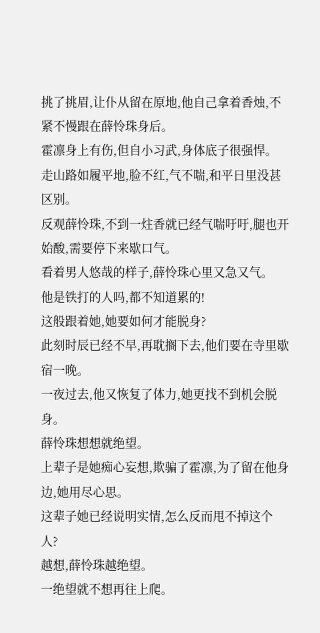挑了挑眉,让仆从留在原地,他自己拿着香烛,不紧不慢跟在薛怜珠身后。
霍凛身上有伤,但自小习武,身体底子很强悍。
走山路如履平地,脸不红,气不喘,和平日里没甚区别。
反观薛怜珠,不到一炷香就已经气喘吁吁,腿也开始酸,需要停下来歇口气。
看着男人悠哉的样子,薛怜珠心里又急又气。
他是铁打的人吗,都不知道累的!
这般跟着她,她要如何才能脱身?
此刻时辰已经不早,再耽搁下去,他们要在寺里歇宿一晚。
一夜过去,他又恢复了体力,她更找不到机会脱身。
薛怜珠想想就绝望。
上辈子是她痴心妄想,欺骗了霍凛,为了留在他身边,她用尽心思。
这辈子她已经说明实情,怎么反而甩不掉这个人?
越想,薛怜珠越绝望。
一绝望就不想再往上爬。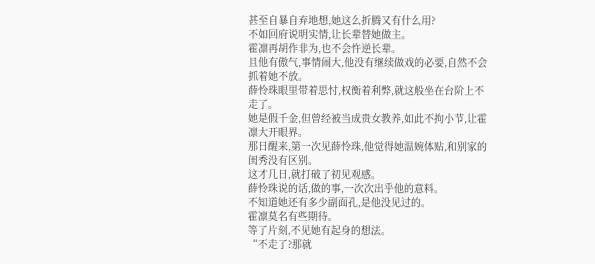甚至自暴自弃地想,她这么折腾又有什么用?
不如回府说明实情,让长辈替她做主。
霍凛再胡作非为,也不会忤逆长辈。
且他有傲气,事情闹大,他没有继续做戏的必要,自然不会抓着她不放。
薛怜珠眼里带着思忖,权衡着利弊,就这般坐在台阶上不走了。
她是假千金,但曾经被当成贵女教养,如此不拘小节,让霍凛大开眼界。
那日醒来,第一次见薛怜珠,他觉得她温婉体贴,和别家的闺秀没有区别。
这才几日,就打破了初见观感。
薛怜珠说的话,做的事,一次次出乎他的意料。
不知道她还有多少副面孔,是他没见过的。
霍凛莫名有些期待。
等了片刻,不见她有起身的想法。
“不走了?那就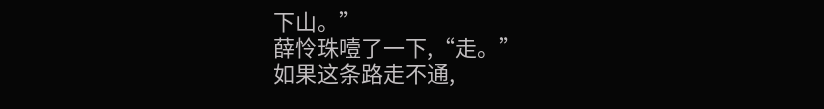下山。”
薛怜珠噎了一下,“走。”
如果这条路走不通,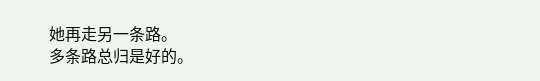她再走另一条路。
多条路总归是好的。